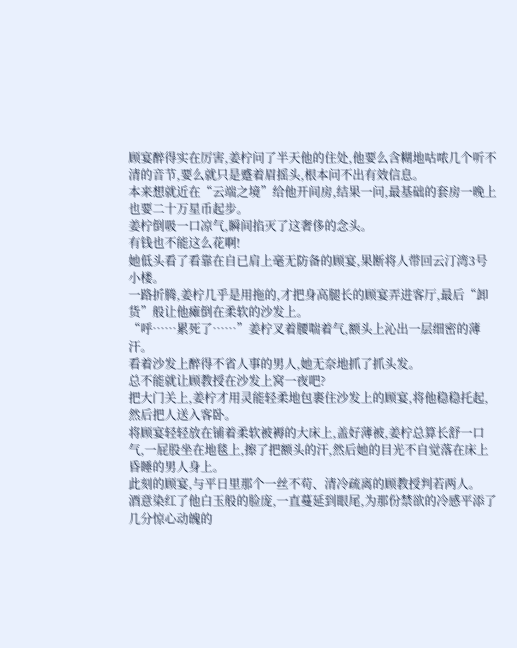顾宴醉得实在厉害,姜柠问了半天他的住处,他要么含糊地咕哝几个听不清的音节,要么就只是蹙着眉摇头,根本问不出有效信息。
本来想就近在“云端之境”给他开间房,结果一问,最基础的套房一晚上也要二十万星币起步。
姜柠倒吸一口凉气,瞬间掐灭了这奢侈的念头。
有钱也不能这么花啊!
她低头看了看靠在自已肩上毫无防备的顾宴,果断将人带回云汀湾3号小楼。
一路折腾,姜柠几乎是用拖的,才把身高腿长的顾宴弄进客厅,最后“卸货”般让他瘫倒在柔软的沙发上。
“呼……累死了……”姜柠叉着腰喘着气,额头上沁出一层细密的薄汗。
看着沙发上醉得不省人事的男人,她无奈地抓了抓头发。
总不能就让顾教授在沙发上窝一夜吧?
把大门关上,姜柠才用灵能轻柔地包裹住沙发上的顾宴,将他稳稳托起,然后把人送入客卧。
将顾宴轻轻放在铺着柔软被褥的大床上,盖好薄被,姜柠总算长舒一口气,一屁股坐在地毯上,擦了把额头的汗,然后她的目光不自觉落在床上昏睡的男人身上。
此刻的顾宴,与平日里那个一丝不苟、清冷疏离的顾教授判若两人。
酒意染红了他白玉般的脸庞,一直蔓延到眼尾,为那份禁欲的冷感平添了几分惊心动魄的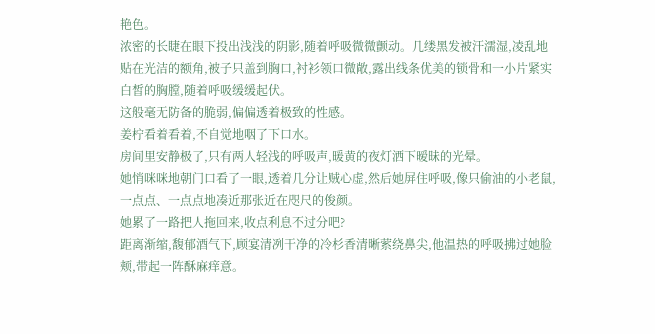艳色。
浓密的长睫在眼下投出浅浅的阴影,随着呼吸微微颤动。几缕黑发被汗濡湿,凌乱地贴在光洁的额角,被子只盖到胸口,衬衫领口微敞,露出线条优美的锁骨和一小片紧实白皙的胸膛,随着呼吸缓缓起伏。
这般毫无防备的脆弱,偏偏透着极致的性感。
姜柠看着看着,不自觉地咽了下口水。
房间里安静极了,只有两人轻浅的呼吸声,暖黄的夜灯洒下暧昧的光晕。
她悄咪咪地朝门口看了一眼,透着几分让贼心虚,然后她屏住呼吸,像只偷油的小老鼠,一点点、一点点地凑近那张近在咫尺的俊颜。
她累了一路把人拖回来,收点利息不过分吧?
距离渐缩,馥郁酒气下,顾宴清冽干净的冷杉香清晰萦绕鼻尖,他温热的呼吸拂过她脸颊,带起一阵酥麻痒意。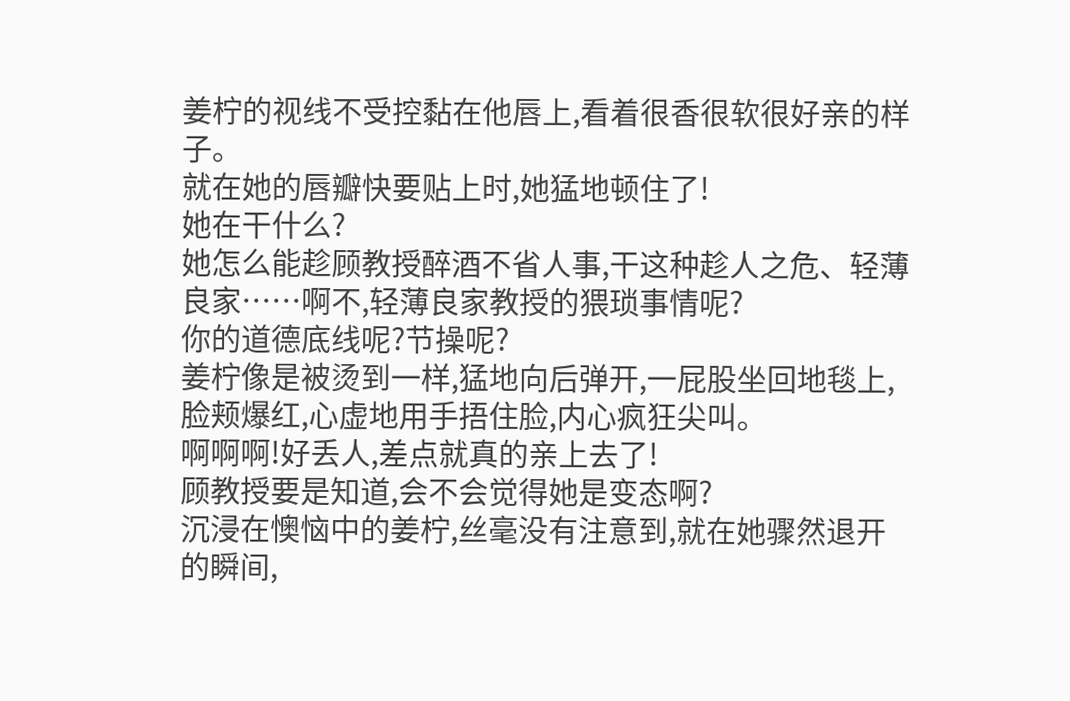姜柠的视线不受控黏在他唇上,看着很香很软很好亲的样子。
就在她的唇瓣快要贴上时,她猛地顿住了!
她在干什么?
她怎么能趁顾教授醉酒不省人事,干这种趁人之危、轻薄良家……啊不,轻薄良家教授的猥琐事情呢?
你的道德底线呢?节操呢?
姜柠像是被烫到一样,猛地向后弹开,一屁股坐回地毯上,脸颊爆红,心虚地用手捂住脸,内心疯狂尖叫。
啊啊啊!好丢人,差点就真的亲上去了!
顾教授要是知道,会不会觉得她是变态啊?
沉浸在懊恼中的姜柠,丝毫没有注意到,就在她骤然退开的瞬间,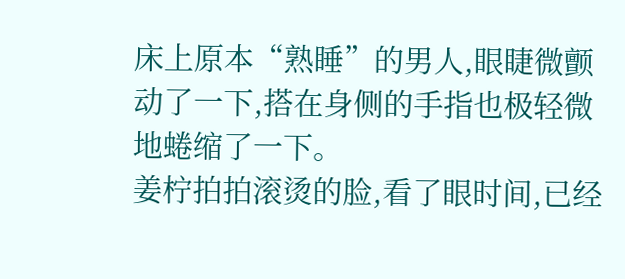床上原本“熟睡”的男人,眼睫微颤动了一下,搭在身侧的手指也极轻微地蜷缩了一下。
姜柠拍拍滚烫的脸,看了眼时间,已经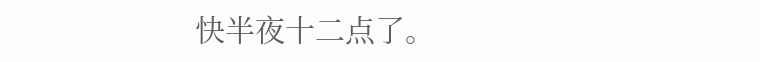快半夜十二点了。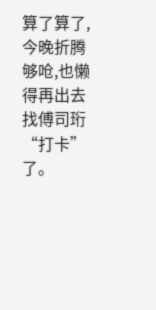算了算了,今晚折腾够呛,也懒得再出去找傅司珩“打卡”了。